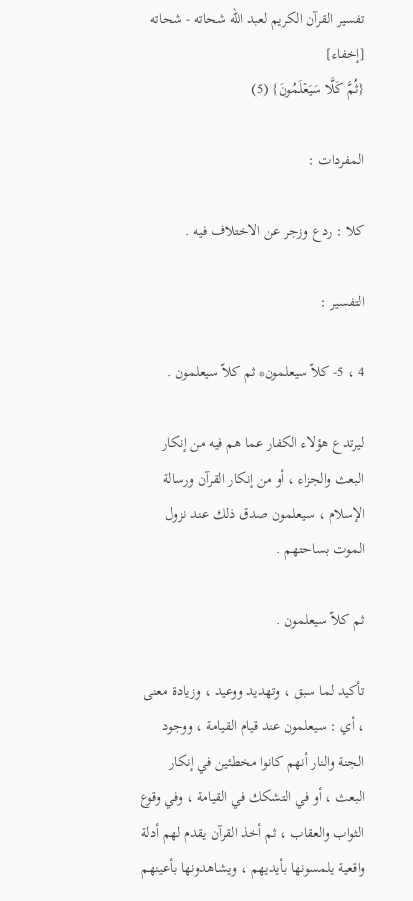تفسير القرآن الكريم لعبد الله شحاته - شحاته [إخفاء]
{ثُمَّ كَلَّا سَيَعۡلَمُونَ} (5)

المفردات :

كلا : ردع وزجر عن الاختلاف فيه .

التفسير :

4 ، 5- كلاّ سيعلمون* ثم كلاّ سيعلمون .

ليرتدع هؤلاء الكفار عما هم فيه من إنكار البعث والجزاء ، أو من إنكار القرآن ورسالة الإسلام ، سيعلمون صدق ذلك عند نزول الموت بساحتهم .

ثم كلاّ سيعلمون .

تأكيد لما سبق ، وتهديد ووعيد ، وزيادة معنى ، أي : سيعلمون عند قيام القيامة ، ووجود الجنة والنار أنهم كانوا مخطئين في إنكار البعث ، أو في التشكك في القيامة ، وفي وقوع الثواب والعقاب ، ثم أخذ القرآن يقدم لهم أدلة واقعية يلمسونها بأيديهم ، ويشاهدونها بأعينهم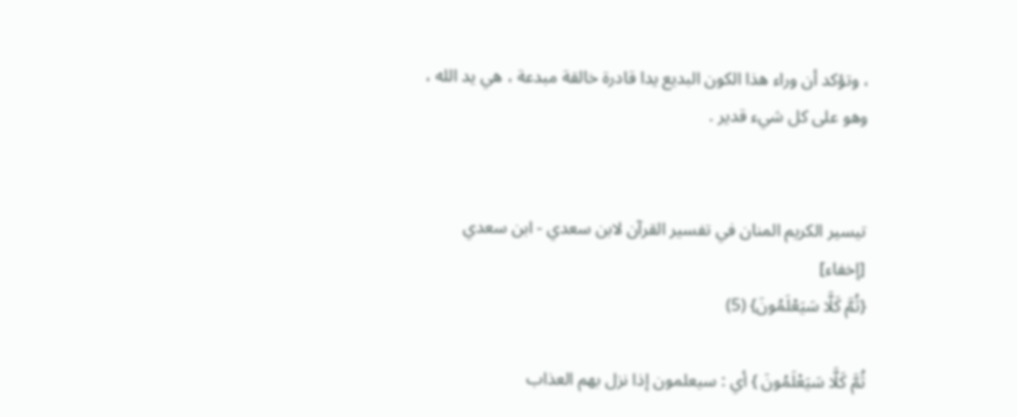، وتؤكد أن وراء هذا الكون البديع يدا قادرة خالقة مبدعة ، هي يد الله ، وهو على كل شيء قدير .


تيسير الكريم المنان في تفسير القرآن لابن سعدي - ابن سعدي [إخفاء]
{ثُمَّ كَلَّا سَيَعۡلَمُونَ} (5)

ثُمَّ كَلَّا سَيَعْلَمُونَ } أي : سيعلمون إذا نزل بهم العذاب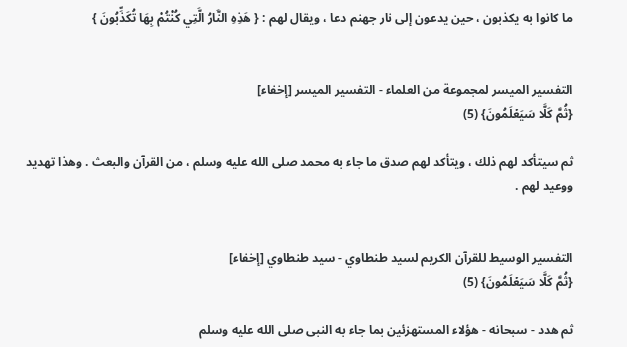ما كانوا به يكذبون ، حين يدعون إلى نار جهنم دعا ، ويقال لهم : { هَذِهِ النَّارُ الَّتِي كُنْتُمْ بِهَا تُكَذِّبُونَ }


التفسير الميسر لمجموعة من العلماء - التفسير الميسر [إخفاء]
{ثُمَّ كَلَّا سَيَعۡلَمُونَ} (5)

ثم سيتأكد لهم ذلك ، ويتأكد لهم صدق ما جاء به محمد صلى الله عليه وسلم ، من القرآن والبعث . وهذا تهديد ووعيد لهم .


التفسير الوسيط للقرآن الكريم لسيد طنطاوي - سيد طنطاوي [إخفاء]
{ثُمَّ كَلَّا سَيَعۡلَمُونَ} (5)

ثم هدد - سبحانه - هؤلاء المستهزئين بما جاء به النبى صلى الله عليه وسلم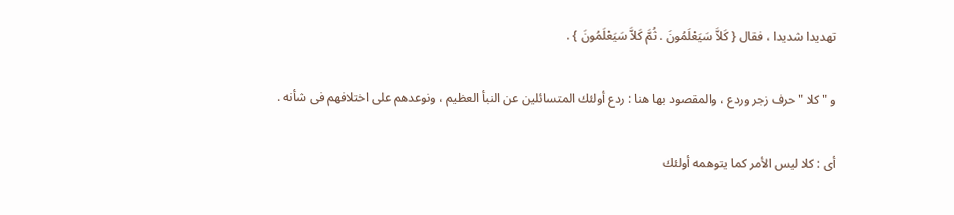تهديدا شديدا ، فقال { كَلاَّ سَيَعْلَمُونَ . ثُمَّ كَلاَّ سَيَعْلَمُونَ } .

و " كلا " حرف زجر وردع ، والمقصود بها هنا : ردع أولئك المتسائلين عن النبأ العظيم ، ونوعدهم على اختلافهم فى شأنه .

أى : كلا ليس الأمر كما يتوهمه أولئك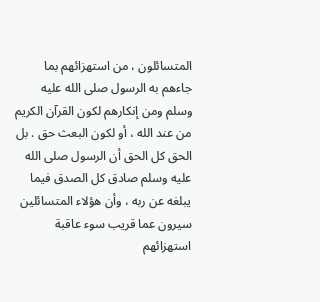المتسائلون ، من استهزائهم بما جاءهم به الرسول صلى الله عليه وسلم ومن إنكارهم لكون القرآن الكريم من عند الله ، أو لكون البعث حق . بل الحق كل الحق أن الرسول صلى الله عليه وسلم صادق كل الصدق فيما يبلغه عن ربه ، وأن هؤلاء المتسائلين سيرون عما قريب سوء عاقبة استهزائهم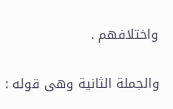واختلافهم .

والجملة الثانية وهى قوله :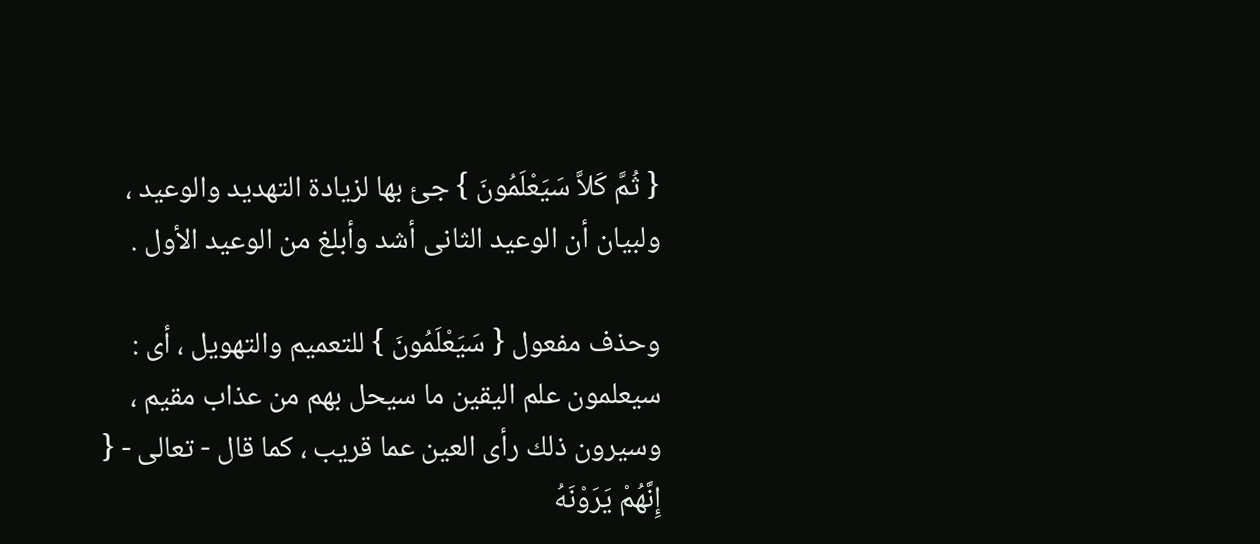{ ثُمَّ كَلاَّ سَيَعْلَمُونَ } جئ بها لزيادة التهديد والوعيد ، ولبيان أن الوعيد الثانى أشد وأبلغ من الوعيد الأول .

وحذف مفعول { سَيَعْلَمُونَ } للتعميم والتهويل ، أى : سيعلمون علم اليقين ما سيحل بهم من عذاب مقيم ، وسيرون ذلك رأى العين عما قريب ، كما قال - تعالى - { إِنَّهُمْ يَرَوْنَهُ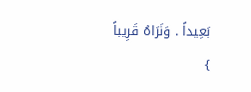بَعِيداً . وَنَرَاهُ قَرِيباً }